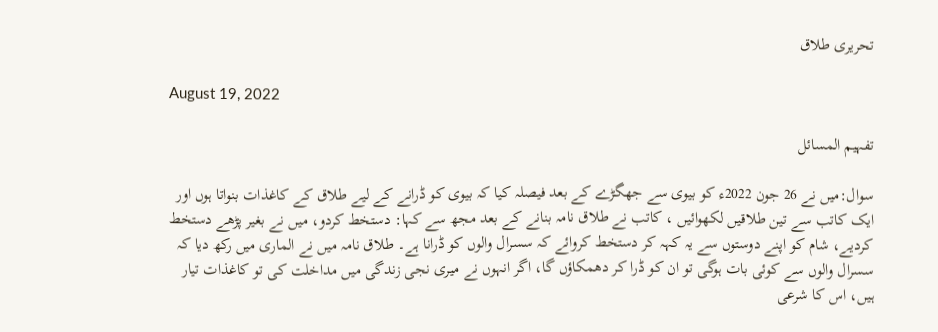تحریری طلاق

August 19, 2022

تفہیم المسائل

سوال:میں نے 26 جون 2022ء کو بیوی سے جھگڑے کے بعد فیصلہ کیا کہ بیوی کو ڈرانے کے لیے طلاق کے کاغذات بنواتا ہوں اور ایک کاتب سے تین طلاقیں لکھوائیں ، کاتب نے طلاق نامہ بنانے کے بعد مجھ سے کہا: دستخط کردو، میں نے بغیر پڑھے دستخط کردیے، شام کو اپنے دوستوں سے یہ کہہ کر دستخط کروائے کہ سسرال والوں کو ڈرانا ہے۔ طلاق نامہ میں نے الماری میں رکھ دیا کہ سسرال والوں سے کوئی بات ہوگی تو ان کو ڈرا کر دھمکاؤں گا، اگر انہوں نے میری نجی زندگی میں مداخلت کی تو کاغذات تیار ہیں، اس کا شرعی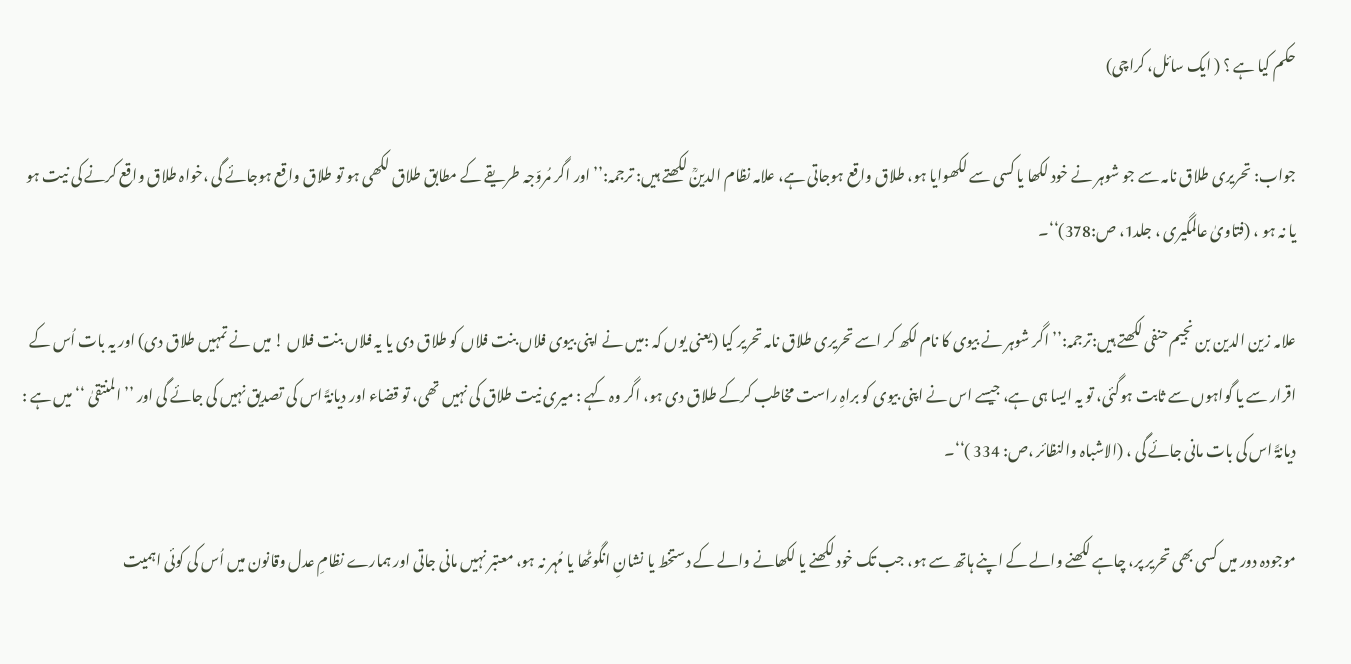حکم کیا ہے ؟ ( ایک سائل، کراچی)

جواب: تحریری طلاق نامہ سے جو شوہر نے خود لکھا یا کسی سے لکھوایا ہو، طلاق واقع ہوجاتی ہے، علامہ نظام الدینؒ لکھتے ہیں: ترجمہ:’’اور اگر مُروّجہ طریقے کے مطابق طلاق لکھی ہو تو طلاق واقع ہوجائے گی ،خواہ طلاق واقع کرنے کی نیت ہو یا نہ ہو ، (فتاویٰ عالمگیری ، جلد1، ص:378)‘‘۔

علامہ زین الدین بن نجیم حنفی لکھتے ہیں:ترجمہ:’’ اگر شوہر نے بیوی کا نام لکھ کر اسے تحریری طلاق نامہ تحریر کیا (یعنی یوں کہ :میں نے اپنی بیوی فلاں بنت فلاں کو طلاق دی یا یہ فلاں بنت فلاں ! میں نے تمہیں طلاق دی) اور یہ بات اُس کے اقرار سے یا گواہوں سے ثابت ہوگئی، تو یہ ایسا ہی ہے، جیسے اس نے اپنی بیوی کو براہِ راست مخاطب کرکے طلاق دی ہو، اگر وہ کہے : میری نیت طلاق کی نہیں تھی، تو قضاء اور دیانۃً اس کی تصدیق نہیں کی جائے گی اور ’’المنتقیٰ ‘‘ میں ہے : دیانۃً اس کی بات مانی جائے گی ، (الاشباہ والنظائر ،ص: 334 )‘‘۔

موجودہ دور میں کسی بھی تحریر پر، چاہے لکھنے والے کے اپنے ہاتھ سے ہو، جب تک خود لکھنے یا لکھانے والے کے دستخط یا نشانِ انگوٹھا یا مُہر نہ ہو، معتبر نہیں مانی جاتی اور ہمارے نظامِ عدل وقانون میں اُس کی کوئی اہمیت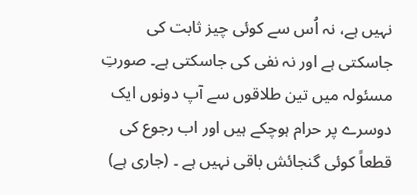نہیں ہے، نہ اُس سے کوئی چیز ثابت کی جاسکتی ہے اور نہ نفی کی جاسکتی ہے۔ صورتِ مسئولہ میں تین طلاقوں سے آپ دونوں ایک دوسرے پر حرام ہوچکے ہیں اور اب رجوع کی قطعاً کوئی گنجائش باقی نہیں ہے ۔ (جاری ہے)